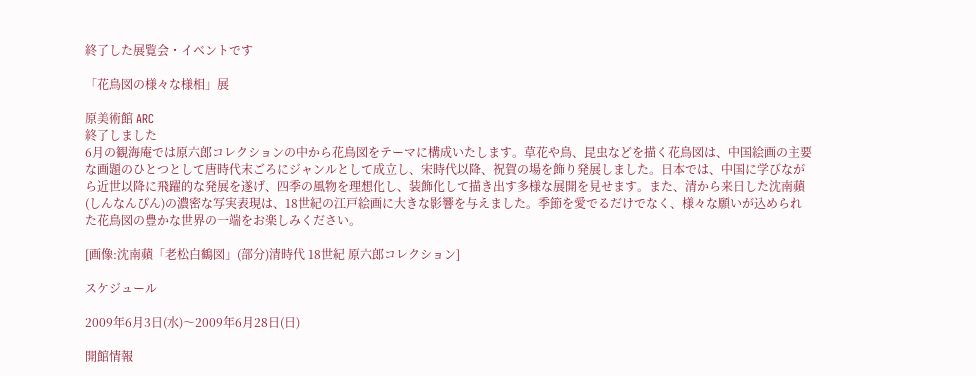終了した展覧会・イベントです

「花鳥図の様々な様相」展

原美術館 ARC
終了しました
6月の観海庵では原六郎コレクションの中から花鳥図をテーマに構成いたします。草花や鳥、昆虫などを描く花鳥図は、中国絵画の主要な画題のひとつとして唐時代末ごろにジャンルとして成立し、宋時代以降、祝賀の場を飾り発展しました。日本では、中国に学びながら近世以降に飛躍的な発展を遂げ、四季の風物を理想化し、装飾化して描き出す多様な展開を見せます。また、清から来日した沈南蘋(しんなんぴん)の濃密な写実表現は、18世紀の江戸絵画に大きな影響を与えました。季節を愛でるだけでなく、様々な願いが込められた花鳥図の豊かな世界の一端をお楽しみください。

[画像:沈南蘋「老松白鶴図」(部分)清時代 18世紀 原六郎コレクション]

スケジュール

2009年6月3日(水)〜2009年6月28日(日)

開館情報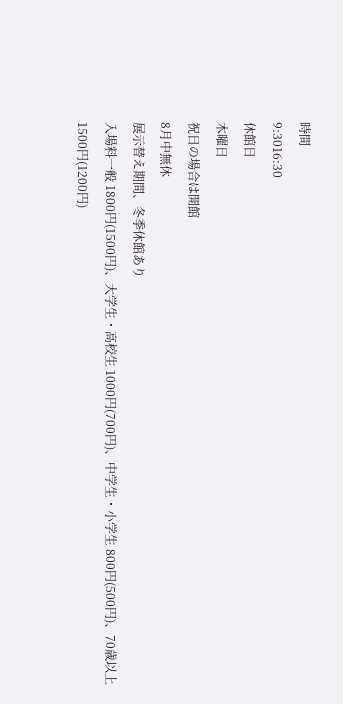時間
9:3016:30
休館日
木曜日
祝日の場合は開館
8月中無休
展示替え期間、冬季休館あり
入場料一般 1800円(1500円)、大学生・高校生 1000円(700円)、中学生・小学生 800円(500円)、70歳以上1500円(1200円)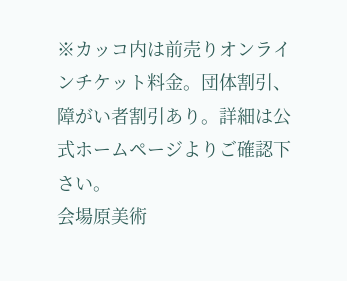※カッコ内は前売りオンラインチケット料金。団体割引、障がい者割引あり。詳細は公式ホームページよりご確認下さい。
会場原美術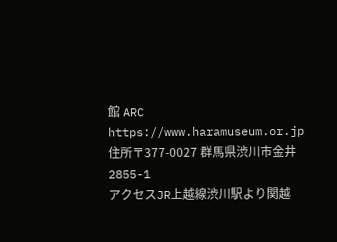館 ARC
https://www.haramuseum.or.jp
住所〒377-0027 群馬県渋川市金井2855-1
アクセスJR上越線渋川駅より関越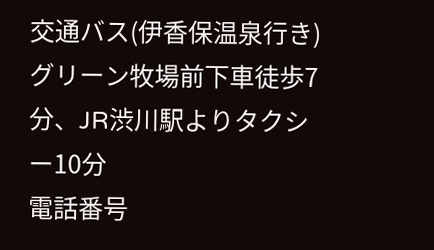交通バス(伊香保温泉行き)グリーン牧場前下車徒歩7分、JR渋川駅よりタクシー10分
電話番号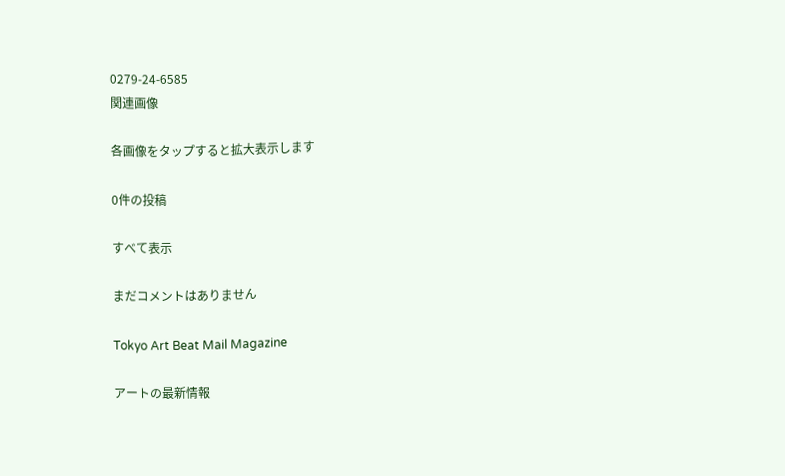0279-24-6585
関連画像

各画像をタップすると拡大表示します

0件の投稿

すべて表示

まだコメントはありません

Tokyo Art Beat Mail Magazine

アートの最新情報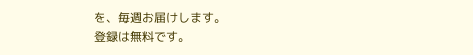を、毎週お届けします。
登録は無料です。